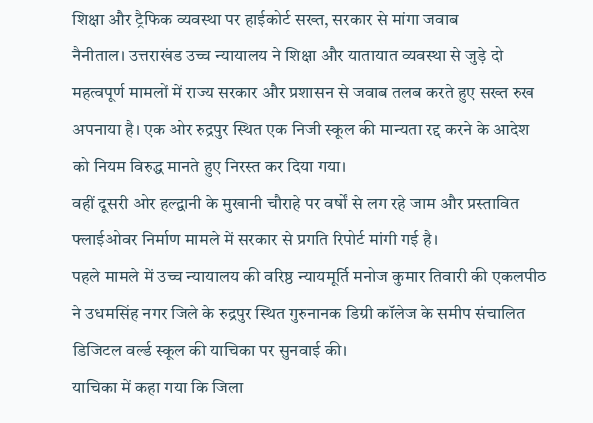शिक्षा और ट्रैफिक व्यवस्था पर हाईकोर्ट सख्त, सरकार से मांगा जवाब
नैनीताल। उत्तराखंड उच्च न्यायालय ने शिक्षा और यातायात व्यवस्था से जुड़े दो महत्वपूर्ण मामलों में राज्य सरकार और प्रशासन से जवाब तलब करते हुए सख्त रुख अपनाया है। एक ओर रुद्रपुर स्थित एक निजी स्कूल की मान्यता रद्द करने के आदेश को नियम विरुद्ध मानते हुए निरस्त कर दिया गया।
वहीं दूसरी ओर हल्द्वानी के मुखानी चौराहे पर वर्षों से लग रहे जाम और प्रस्तावित फ्लाईओवर निर्माण मामले में सरकार से प्रगति रिपोर्ट मांगी गई है।
पहले मामले में उच्च न्यायालय की वरिष्ठ न्यायमूर्ति मनोज कुमार तिवारी की एकलपीठ ने उधमसिंह नगर जिले के रुद्रपुर स्थित गुरुनानक डिग्री कॉलेज के समीप संचालित डिजिटल वर्ल्ड स्कूल की याचिका पर सुनवाई की।
याचिका में कहा गया कि जिला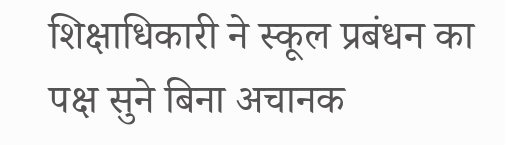शिक्षाधिकारी ने स्कूल प्रबंधन का पक्ष सुने बिना अचानक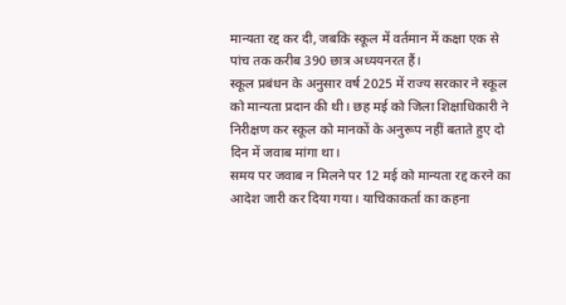मान्यता रद्द कर दी, जबकि स्कूल में वर्तमान में कक्षा एक से पांच तक करीब 390 छात्र अध्ययनरत हैं।
स्कूल प्रबंधन के अनुसार वर्ष 2025 में राज्य सरकार ने स्कूल को मान्यता प्रदान की थी। छह मई को जिला शिक्षाधिकारी ने निरीक्षण कर स्कूल को मानकों के अनुरूप नहीं बताते हुए दो दिन में जवाब मांगा था।
समय पर जवाब न मिलने पर 12 मई को मान्यता रद्द करने का आदेश जारी कर दिया गया। याचिकाकर्ता का कहना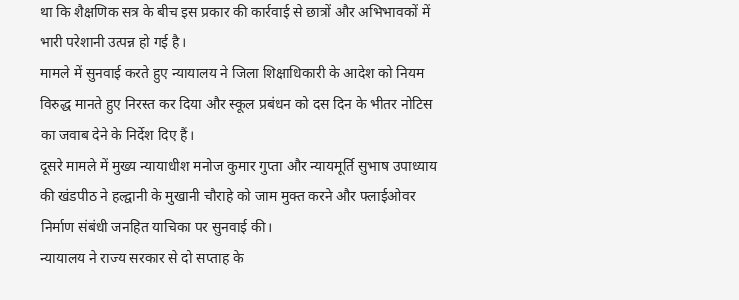था कि शैक्षणिक सत्र के बीच इस प्रकार की कार्रवाई से छात्रों और अभिभावकों में भारी परेशानी उत्पन्न हो गई है।
मामले में सुनवाई करते हुए न्यायालय ने जिला शिक्षाधिकारी के आदेश को नियम विरुद्ध मानते हुए निरस्त कर दिया और स्कूल प्रबंधन को दस दिन के भीतर नोटिस का जवाब देने के निर्देश दिए हैं।
दूसरे मामले में मुख्य न्यायाधीश मनोज कुमार गुप्ता और न्यायमूर्ति सुभाष उपाध्याय की खंडपीठ ने हल्द्वानी के मुखानी चौराहे को जाम मुक्त करने और फ्लाईओवर निर्माण संबंधी जनहित याचिका पर सुनवाई की।
न्यायालय ने राज्य सरकार से दो सप्ताह के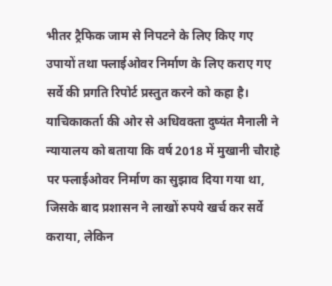भीतर ट्रैफिक जाम से निपटने के लिए किए गए उपायों तथा फ्लाईओवर निर्माण के लिए कराए गए सर्वे की प्रगति रिपोर्ट प्रस्तुत करने को कहा है।
याचिकाकर्ता की ओर से अधिवक्ता दुष्यंत मैनाली ने न्यायालय को बताया कि वर्ष 2018 में मुखानी चौराहे पर फ्लाईओवर निर्माण का सुझाव दिया गया था, जिसके बाद प्रशासन ने लाखों रुपये खर्च कर सर्वे कराया, लेकिन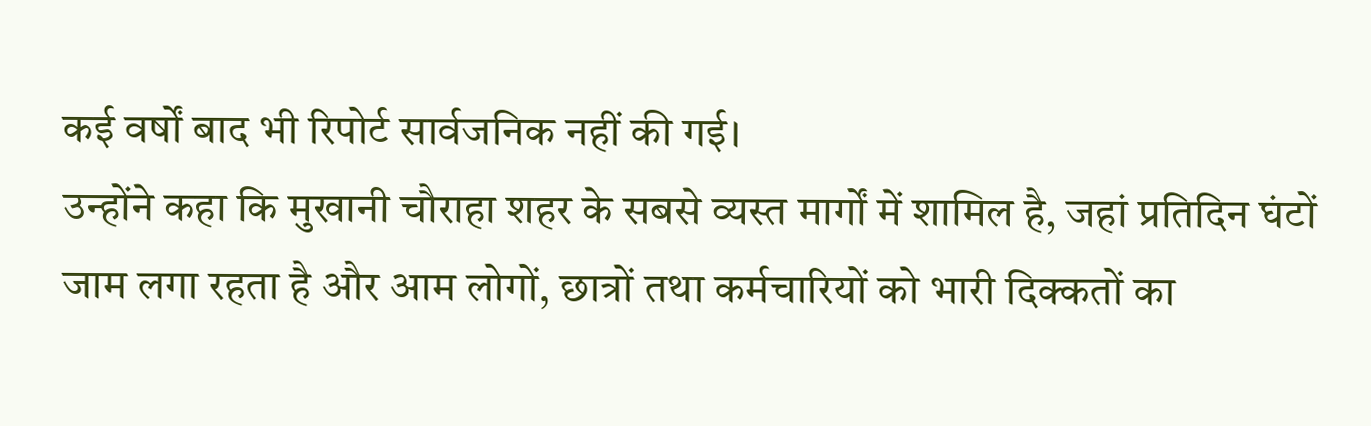कई वर्षों बाद भी रिपोर्ट सार्वजनिक नहीं की गई।
उन्होंने कहा कि मुखानी चौराहा शहर के सबसे व्यस्त मार्गों में शामिल है, जहां प्रतिदिन घंटों जाम लगा रहता है और आम लोगों, छात्रों तथा कर्मचारियों को भारी दिक्कतों का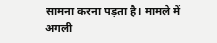सामना करना पड़ता है। मामले में अगली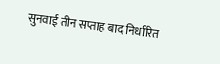सुनवाई तीन सप्ताह बाद निर्धारित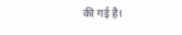की गई है।